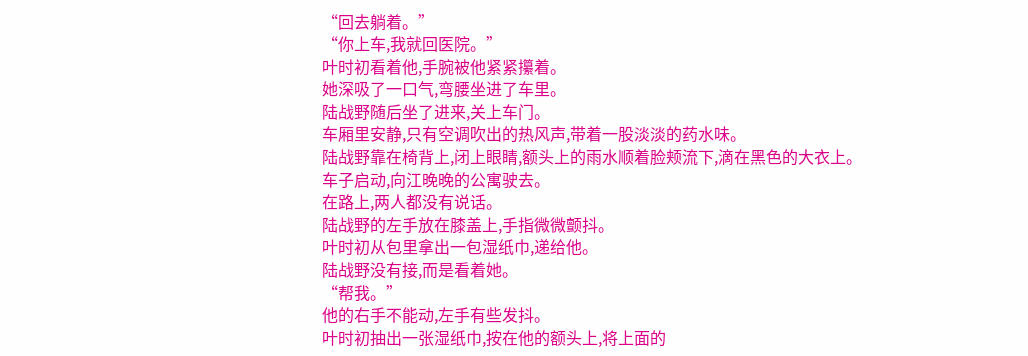“回去躺着。”
“你上车,我就回医院。”
叶时初看着他,手腕被他紧紧攥着。
她深吸了一口气,弯腰坐进了车里。
陆战野随后坐了进来,关上车门。
车厢里安静,只有空调吹出的热风声,带着一股淡淡的药水味。
陆战野靠在椅背上,闭上眼睛,额头上的雨水顺着脸颊流下,滴在黑色的大衣上。
车子启动,向江晚晚的公寓驶去。
在路上,两人都没有说话。
陆战野的左手放在膝盖上,手指微微颤抖。
叶时初从包里拿出一包湿纸巾,递给他。
陆战野没有接,而是看着她。
“帮我。”
他的右手不能动,左手有些发抖。
叶时初抽出一张湿纸巾,按在他的额头上,将上面的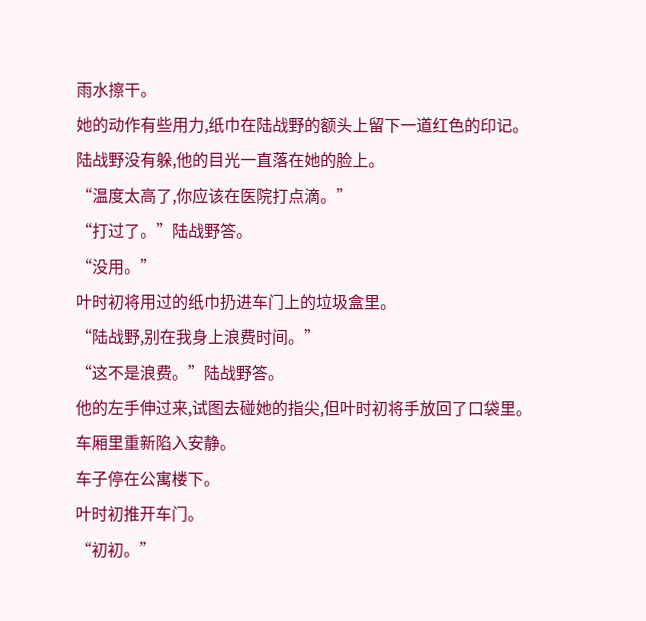雨水擦干。
她的动作有些用力,纸巾在陆战野的额头上留下一道红色的印记。
陆战野没有躲,他的目光一直落在她的脸上。
“温度太高了,你应该在医院打点滴。”
“打过了。”陆战野答。
“没用。”
叶时初将用过的纸巾扔进车门上的垃圾盒里。
“陆战野,别在我身上浪费时间。”
“这不是浪费。”陆战野答。
他的左手伸过来,试图去碰她的指尖,但叶时初将手放回了口袋里。
车厢里重新陷入安静。
车子停在公寓楼下。
叶时初推开车门。
“初初。”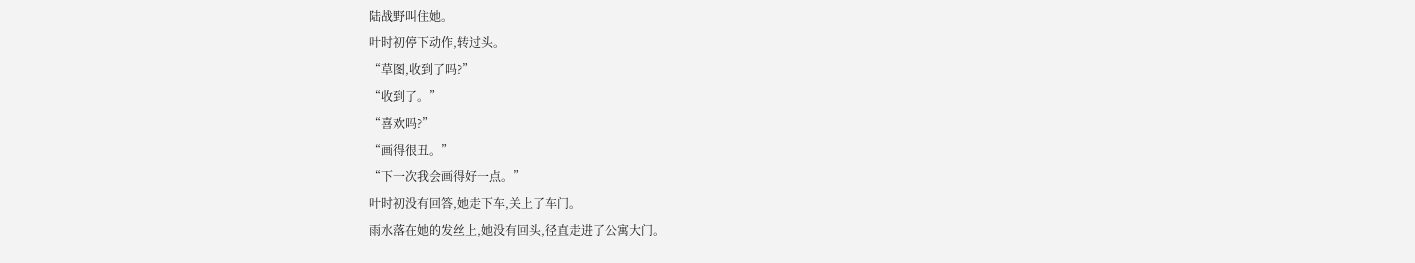陆战野叫住她。
叶时初停下动作,转过头。
“草图,收到了吗?”
“收到了。”
“喜欢吗?”
“画得很丑。”
“下一次我会画得好一点。”
叶时初没有回答,她走下车,关上了车门。
雨水落在她的发丝上,她没有回头,径直走进了公寓大门。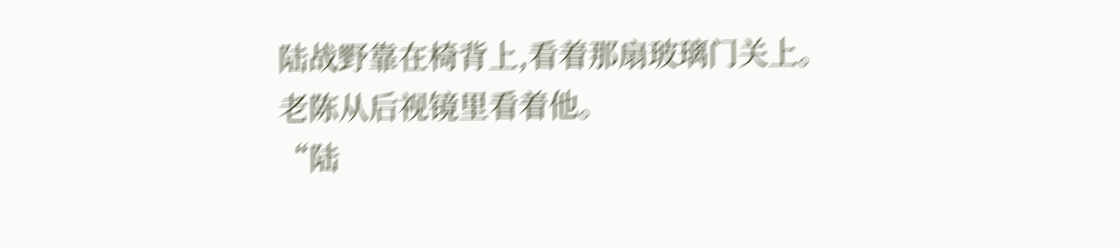陆战野靠在椅背上,看着那扇玻璃门关上。
老陈从后视镜里看着他。
“陆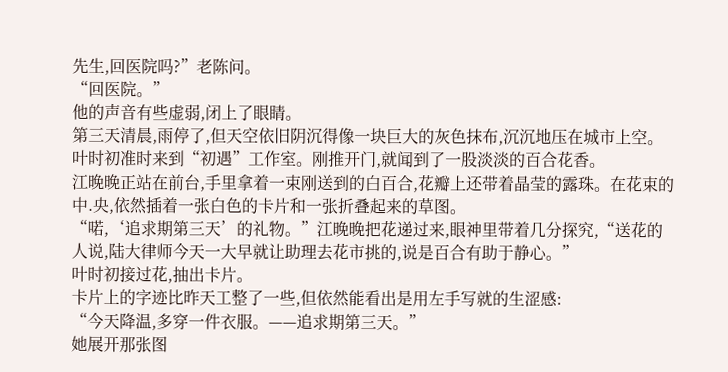先生,回医院吗?”老陈问。
“回医院。”
他的声音有些虚弱,闭上了眼睛。
第三天清晨,雨停了,但天空依旧阴沉得像一块巨大的灰色抹布,沉沉地压在城市上空。
叶时初准时来到“初遇”工作室。刚推开门,就闻到了一股淡淡的百合花香。
江晚晚正站在前台,手里拿着一束刚送到的白百合,花瓣上还带着晶莹的露珠。在花束的中.央,依然插着一张白色的卡片和一张折叠起来的草图。
“喏,‘追求期第三天’的礼物。”江晚晚把花递过来,眼神里带着几分探究,“送花的人说,陆大律师今天一大早就让助理去花市挑的,说是百合有助于静心。”
叶时初接过花,抽出卡片。
卡片上的字迹比昨天工整了一些,但依然能看出是用左手写就的生涩感:
“今天降温,多穿一件衣服。——追求期第三天。”
她展开那张图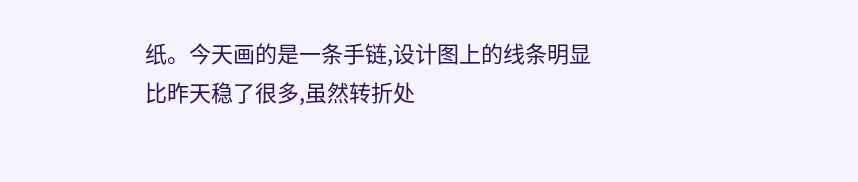纸。今天画的是一条手链,设计图上的线条明显比昨天稳了很多,虽然转折处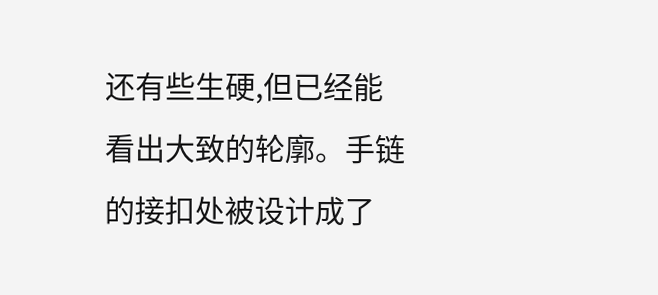还有些生硬,但已经能看出大致的轮廓。手链的接扣处被设计成了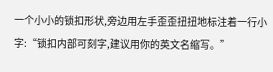一个小小的锁扣形状,旁边用左手歪歪扭扭地标注着一行小字:“锁扣内部可刻字,建议用你的英文名缩写。”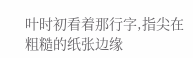叶时初看着那行字,指尖在粗糙的纸张边缘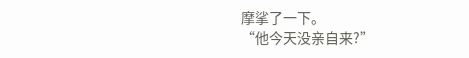摩挲了一下。
“他今天没亲自来?”